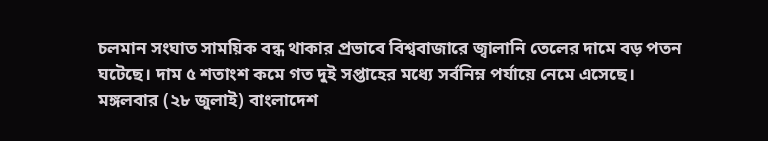চলমান সংঘাত সাময়িক বন্ধ থাকার প্রভাবে বিশ্ববাজারে জ্বালানি তেলের দামে বড় পতন ঘটেছে। দাম ৫ শতাংশ কমে গত দুই সপ্তাহের মধ্যে সর্বনিম্ন পর্যায়ে নেমে এসেছে।
মঙ্গলবার (২৮ জুলাই) বাংলাদেশ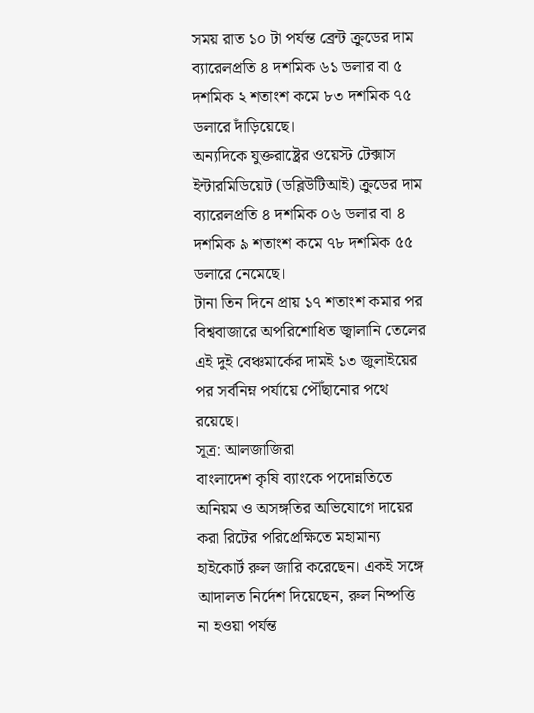সময় রাত ১০ টা পর্যন্ত ব্রেন্ট ক্রুডের দাম ব্যারেলপ্রতি ৪ দশমিক ৬১ ডলার বা ৫ দশমিক ২ শতাংশ কমে ৮৩ দশমিক ৭৫ ডলারে দাঁড়িয়েছে।
অন্যদিকে যুক্তরাষ্ট্রের ওয়েস্ট টেক্সাস ইন্টারমিডিয়েট (ডব্লিউটিআই) ক্রুডের দাম ব্যারেলপ্রতি ৪ দশমিক ০৬ ডলার বা ৪ দশমিক ৯ শতাংশ কমে ৭৮ দশমিক ৫৫ ডলারে নেমেছে।
টানা তিন দিনে প্রায় ১৭ শতাংশ কমার পর বিশ্ববাজারে অপরিশোধিত জ্বালানি তেলের এই দুই বেঞ্চমার্কের দামই ১৩ জুলাইয়ের পর সর্বনিম্ন পর্যায়ে পৌঁছানোর পথে রয়েছে।
সূত্র: আলজাজিরা
বাংলাদেশ কৃষি ব্যাংকে পদোন্নতিতে অনিয়ম ও অসঙ্গতির অভিযোগে দায়ের করা রিটের পরিপ্রেক্ষিতে মহামান্য হাইকোর্ট রুল জারি করেছেন। একই সঙ্গে আদালত নির্দেশ দিয়েছেন, রুল নিষ্পত্তি না হওয়া পর্যন্ত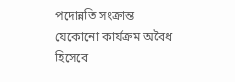পদোন্নতি সংক্রান্ত যেকোনো কার্যক্রম অবৈধ হিসেবে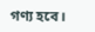গণ্য হবে।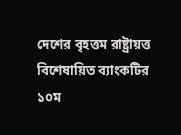দেশের বৃহত্তম রাষ্ট্রায়ত্ত বিশেষায়িত ব্যাংকটির ১০ম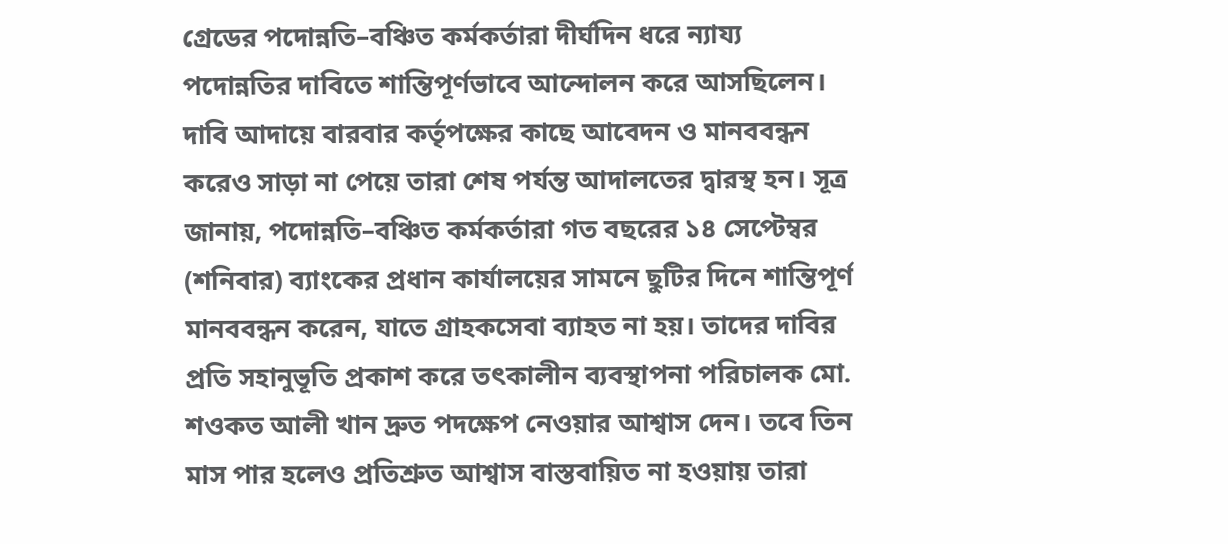গ্রেডের পদোন্নতি–বঞ্চিত কর্মকর্তারা দীর্ঘদিন ধরে ন্যায্য পদোন্নতির দাবিতে শান্তিপূর্ণভাবে আন্দোলন করে আসছিলেন। দাবি আদায়ে বারবার কর্তৃপক্ষের কাছে আবেদন ও মানববন্ধন করেও সাড়া না পেয়ে তারা শেষ পর্যন্ত আদালতের দ্বারস্থ হন। সূত্র জানায়, পদোন্নতি–বঞ্চিত কর্মকর্তারা গত বছরের ১৪ সেপ্টেম্বর (শনিবার) ব্যাংকের প্রধান কার্যালয়ের সামনে ছুটির দিনে শান্তিপূর্ণ মানববন্ধন করেন, যাতে গ্রাহকসেবা ব্যাহত না হয়। তাদের দাবির প্রতি সহানুভূতি প্রকাশ করে তৎকালীন ব্যবস্থাপনা পরিচালক মো. শওকত আলী খান দ্রুত পদক্ষেপ নেওয়ার আশ্বাস দেন। তবে তিন মাস পার হলেও প্রতিশ্রুত আশ্বাস বাস্তবায়িত না হওয়ায় তারা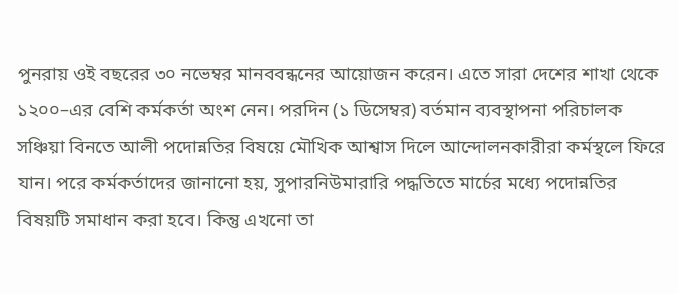পুনরায় ওই বছরের ৩০ নভেম্বর মানববন্ধনের আয়োজন করেন। এতে সারা দেশের শাখা থেকে ১২০০–এর বেশি কর্মকর্তা অংশ নেন। পরদিন (১ ডিসেম্বর) বর্তমান ব্যবস্থাপনা পরিচালক সঞ্চিয়া বিনতে আলী পদোন্নতির বিষয়ে মৌখিক আশ্বাস দিলে আন্দোলনকারীরা কর্মস্থলে ফিরে যান। পরে কর্মকর্তাদের জানানো হয়, সুপারনিউমারারি পদ্ধতিতে মার্চের মধ্যে পদোন্নতির বিষয়টি সমাধান করা হবে। কিন্তু এখনো তা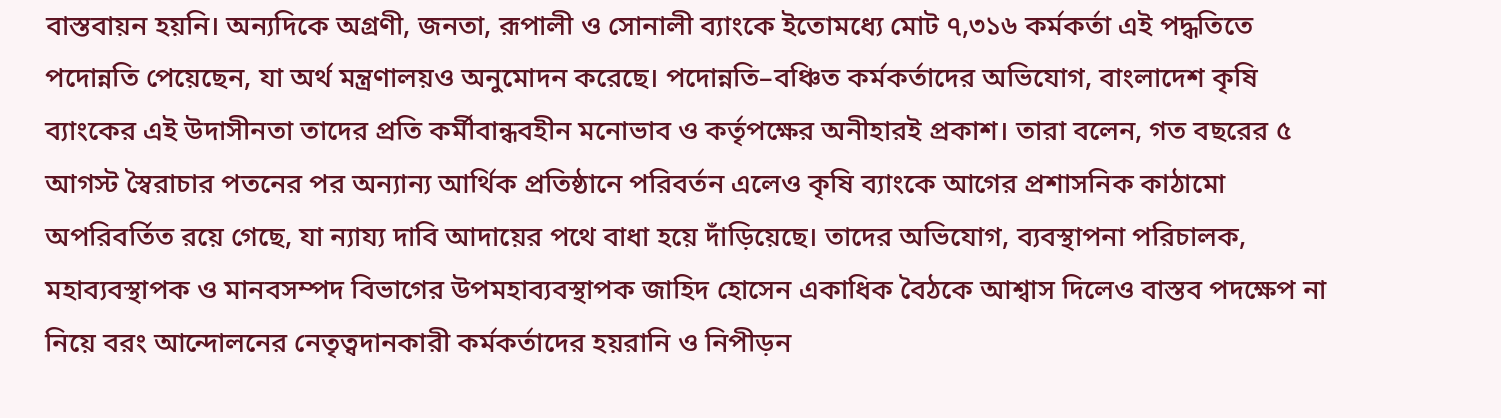বাস্তবায়ন হয়নি। অন্যদিকে অগ্রণী, জনতা, রূপালী ও সোনালী ব্যাংকে ইতোমধ্যে মোট ৭,৩১৬ কর্মকর্তা এই পদ্ধতিতে পদোন্নতি পেয়েছেন, যা অর্থ মন্ত্রণালয়ও অনুমোদন করেছে। পদোন্নতি–বঞ্চিত কর্মকর্তাদের অভিযোগ, বাংলাদেশ কৃষি ব্যাংকের এই উদাসীনতা তাদের প্রতি কর্মীবান্ধবহীন মনোভাব ও কর্তৃপক্ষের অনীহারই প্রকাশ। তারা বলেন, গত বছরের ৫ আগস্ট স্বৈরাচার পতনের পর অন্যান্য আর্থিক প্রতিষ্ঠানে পরিবর্তন এলেও কৃষি ব্যাংকে আগের প্রশাসনিক কাঠামো অপরিবর্তিত রয়ে গেছে, যা ন্যায্য দাবি আদায়ের পথে বাধা হয়ে দাঁড়িয়েছে। তাদের অভিযোগ, ব্যবস্থাপনা পরিচালক, মহাব্যবস্থাপক ও মানবসম্পদ বিভাগের উপমহাব্যবস্থাপক জাহিদ হোসেন একাধিক বৈঠকে আশ্বাস দিলেও বাস্তব পদক্ষেপ না নিয়ে বরং আন্দোলনের নেতৃত্বদানকারী কর্মকর্তাদের হয়রানি ও নিপীড়ন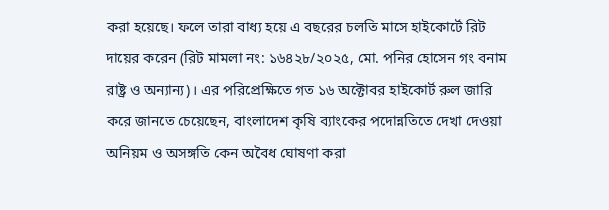করা হয়েছে। ফলে তারা বাধ্য হয়ে এ বছরের চলতি মাসে হাইকোর্টে রিট দায়ের করেন (রিট মামলা নং: ১৬৪২৮/২০২৫, মো. পনির হোসেন গং বনাম রাষ্ট্র ও অন্যান্য)। এর পরিপ্রেক্ষিতে গত ১৬ অক্টোবর হাইকোর্ট রুল জারি করে জানতে চেয়েছেন, বাংলাদেশ কৃষি ব্যাংকের পদোন্নতিতে দেখা দেওয়া অনিয়ম ও অসঙ্গতি কেন অবৈধ ঘোষণা করা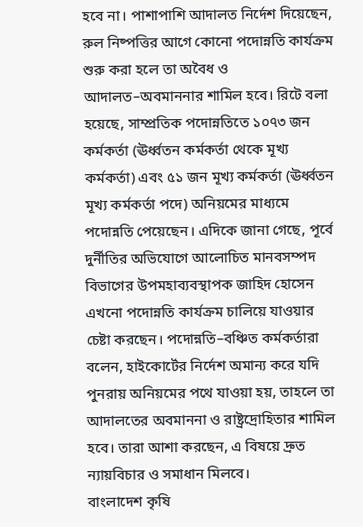হবে না। পাশাপাশি আদালত নির্দেশ দিয়েছেন, রুল নিষ্পত্তির আগে কোনো পদোন্নতি কার্যক্রম শুরু করা হলে তা অবৈধ ও আদালত–অবমাননার শামিল হবে। রিটে বলা হয়েছে, সাম্প্রতিক পদোন্নতিতে ১০৭৩ জন কর্মকর্তা (ঊর্ধ্বতন কর্মকর্তা থেকে মূখ্য কর্মকর্তা) এবং ৫১ জন মূখ্য কর্মকর্তা (ঊর্ধ্বতন মূখ্য কর্মকর্তা পদে) অনিয়মের মাধ্যমে পদোন্নতি পেয়েছেন। এদিকে জানা গেছে, পূর্বে দুর্নীতির অভিযোগে আলোচিত মানবসম্পদ বিভাগের উপমহাব্যবস্থাপক জাহিদ হোসেন এখনো পদোন্নতি কার্যক্রম চালিয়ে যাওয়ার চেষ্টা করছেন। পদোন্নতি–বঞ্চিত কর্মকর্তারা বলেন, হাইকোর্টের নির্দেশ অমান্য করে যদি পুনরায় অনিয়মের পথে যাওয়া হয়, তাহলে তা আদালতের অবমাননা ও রাষ্ট্রদ্রোহিতার শামিল হবে। তারা আশা করছেন, এ বিষয়ে দ্রুত ন্যায়বিচার ও সমাধান মিলবে।
বাংলাদেশ কৃষি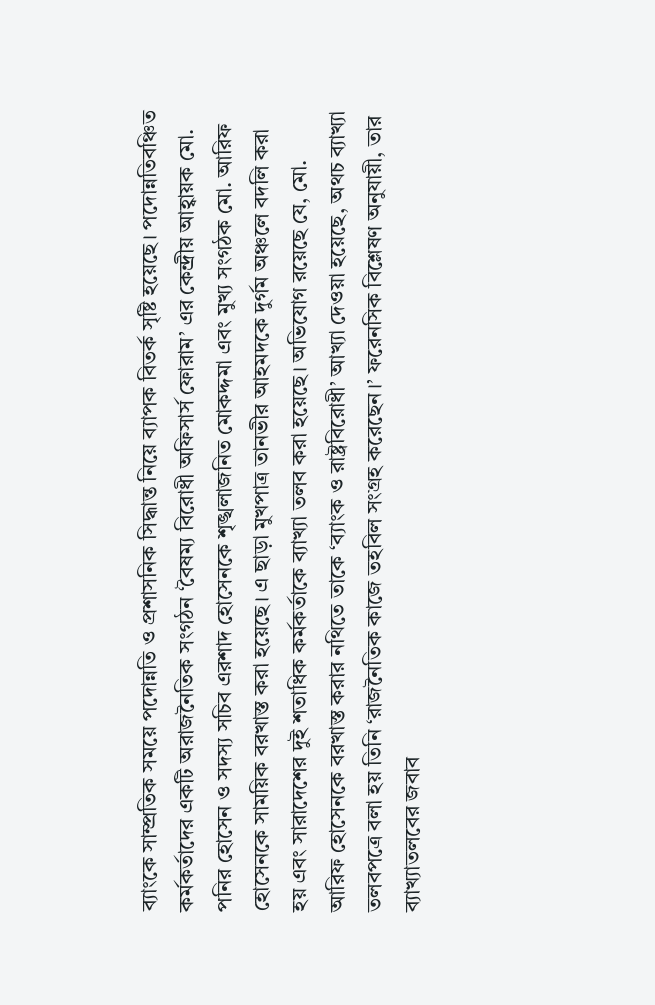ব্যাংকে সাম্প্রতিক সময়ে পদোন্নতি ও প্রশাসনিক সিদ্ধান্ত নিয়ে ব্যাপক বিতর্ক সৃষ্টি হয়েছে। পদোন্নতিবঞ্চিত কর্মকর্তাদের একটি অরাজনৈতিক সংগঠন ‘বৈষম্য বিরোধী অফিসার্স ফোরাম’ এর কেন্দ্রীয় আহ্বায়ক মো. পনির হোসেন ও সদস্য সচিব এরশাদ হোসেনকে শৃঙ্খলাজনিত মোকদ্দমা এবং মুখ্য সংগঠক মো. আরিফ হোসেনকে সাময়িক বরখাস্ত করা হয়েছে। এ ছাড়া মুখপাত্র তানভীর আহমদকে দুর্গম অঞ্চলে বদলি করা হয় এবং সারাদেশের দুই শতাধিক কর্মকর্তাকে ব্যাখ্যা তলব করা হয়েছে। অভিযোগ রয়েছে যে, মো. আরিফ হোসেনকে বরখাস্ত করার নথিতে তাকে ‘ব্যাংক ও রাষ্ট্রবিরোধী’ আখ্যা দেওয়া হয়েছে, অথচ ব্যাখ্যা তলবপত্রে বলা হয় তিনি ‘রাজনৈতিক কাজে তহবিল সংগ্রহ করেছেন।’ ফরেনসিক বিশ্লেষণ অনুযায়ী, তার ব্যাখ্যাতলবের জবাব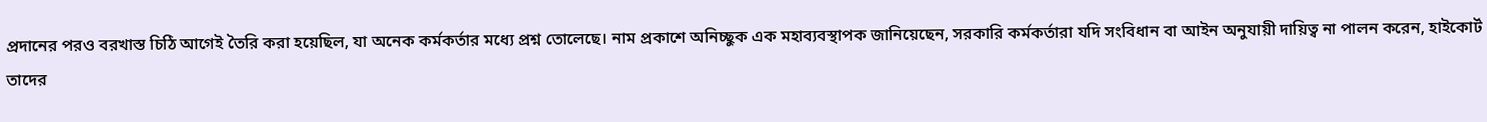প্রদানের পরও বরখাস্ত চিঠি আগেই তৈরি করা হয়েছিল, যা অনেক কর্মকর্তার মধ্যে প্রশ্ন তোলেছে। নাম প্রকাশে অনিচ্ছুক এক মহাব্যবস্থাপক জানিয়েছেন, সরকারি কর্মকর্তারা যদি সংবিধান বা আইন অনুযায়ী দায়িত্ব না পালন করেন, হাইকোর্ট তাদের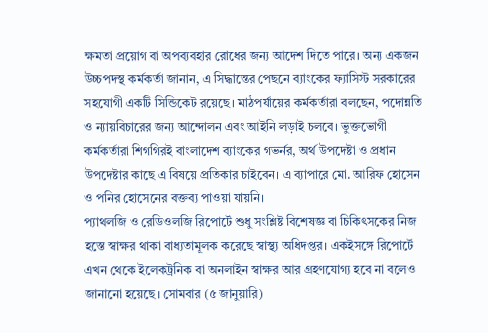ক্ষমতা প্রয়োগ বা অপব্যবহার রোধের জন্য আদেশ দিতে পারে। অন্য একজন উচ্চপদস্থ কর্মকর্তা জানান, এ সিদ্ধান্তের পেছনে ব্যাংকের ফ্যাসিস্ট সরকারের সহযোগী একটি সিন্ডিকেট রয়েছে। মাঠপর্যায়ের কর্মকর্তারা বলছেন, পদোন্নতি ও ন্যায়বিচারের জন্য আন্দোলন এবং আইনি লড়াই চলবে। ভুক্তভোগী কর্মকর্তারা শিগগিরই বাংলাদেশ ব্যাংকের গভর্নর, অর্থ উপদেষ্টা ও প্রধান উপদেষ্টার কাছে এ বিষয়ে প্রতিকার চাইবেন। এ ব্যাপারে মো. আরিফ হোসেন ও পনির হোসেনের বক্তব্য পাওয়া যায়নি।
প্যাথলজি ও রেডিওলজি রিপোর্টে শুধু সংশ্লিষ্ট বিশেষজ্ঞ বা চিকিৎসকের নিজ হস্তে স্বাক্ষর থাকা বাধ্যতামূলক করেছে স্বাস্থ্য অধিদপ্তর। একইসঙ্গে রিপোর্টে এখন থেকে ইলেকট্রনিক বা অনলাইন স্বাক্ষর আর গ্রহণযোগ্য হবে না বলেও জানানো হয়েছে। সোমবার (৫ জানুয়ারি)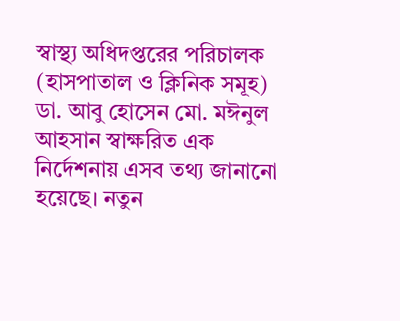স্বাস্থ্য অধিদপ্তরের পরিচালক (হাসপাতাল ও ক্লিনিক সমূহ) ডা. আবু হোসেন মো. মঈনুল আহসান স্বাক্ষরিত এক নির্দেশনায় এসব তথ্য জানানো হয়েছে। নতুন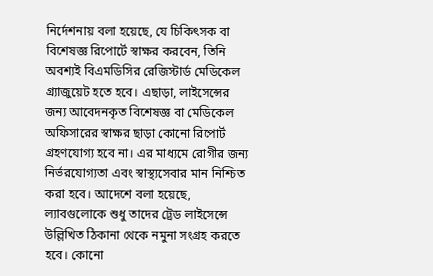নির্দেশনায় বলা হয়েছে, যে চিকিৎসক বা বিশেষজ্ঞ রিপোর্টে স্বাক্ষর করবেন, তিনি অবশ্যই বিএমডিসির রেজিস্টার্ড মেডিকেল গ্র্যাজুয়েট হতে হবে। এছাড়া, লাইসেন্সের জন্য আবেদনকৃত বিশেষজ্ঞ বা মেডিকেল অফিসারের স্বাক্ষর ছাড়া কোনো রিপোর্ট গ্রহণযোগ্য হবে না। এর মাধ্যমে রোগীর জন্য নির্ভরযোগ্যতা এবং স্বাস্থ্যসেবার মান নিশ্চিত করা হবে। আদেশে বলা হয়েছে, ল্যাবগুলোকে শুধু তাদের ট্রেড লাইসেন্সে উল্লিখিত ঠিকানা থেকে নমুনা সংগ্রহ করতে হবে। কোনো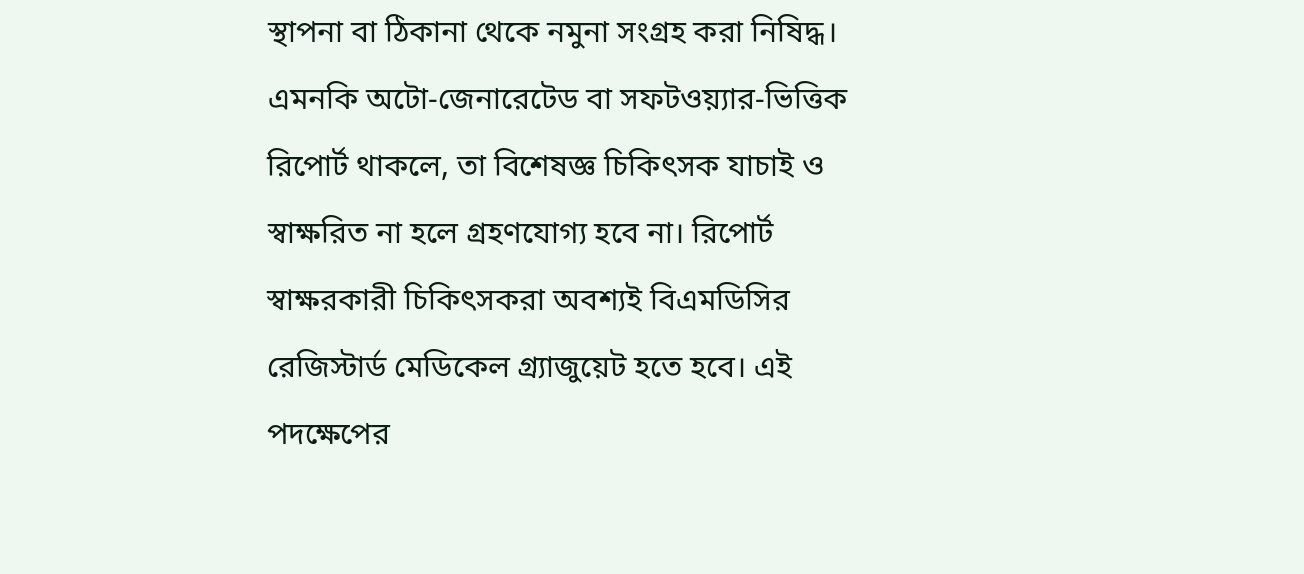স্থাপনা বা ঠিকানা থেকে নমুনা সংগ্রহ করা নিষিদ্ধ। এমনকি অটো-জেনারেটেড বা সফটওয়্যার-ভিত্তিক রিপোর্ট থাকলে, তা বিশেষজ্ঞ চিকিৎসক যাচাই ও স্বাক্ষরিত না হলে গ্রহণযোগ্য হবে না। রিপোর্ট স্বাক্ষরকারী চিকিৎসকরা অবশ্যই বিএমডিসির রেজিস্টার্ড মেডিকেল গ্র্যাজুয়েট হতে হবে। এই পদক্ষেপের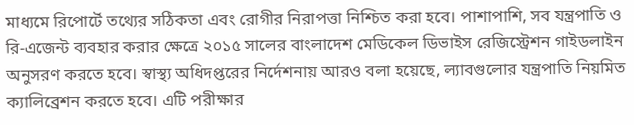মাধ্যমে রিপোর্টে তথ্যের সঠিকতা এবং রোগীর নিরাপত্তা নিশ্চিত করা হবে। পাশাপাশি, সব যন্ত্রপাতি ও রি-এজেন্ট ব্যবহার করার ক্ষেত্রে ২০১৫ সালের বাংলাদেশ মেডিকেল ডিভাইস রেজিস্ট্রেশন গাইডলাইন অনুসরণ করতে হবে। স্বাস্থ্য অধিদপ্তরের নির্দেশনায় আরও বলা হয়েছে, ল্যাবগুলোর যন্ত্রপাতি নিয়মিত ক্যালিব্রেশন করতে হবে। এটি পরীক্ষার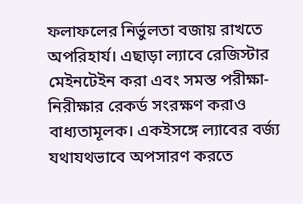ফলাফলের নির্ভুলতা বজায় রাখতে অপরিহার্য। এছাড়া ল্যাবে রেজিস্টার মেইনটেইন করা এবং সমস্ত পরীক্ষা-নিরীক্ষার রেকর্ড সংরক্ষণ করাও বাধ্যতামূলক। একইসঙ্গে ল্যাবের বর্জ্য যথাযথভাবে অপসারণ করতে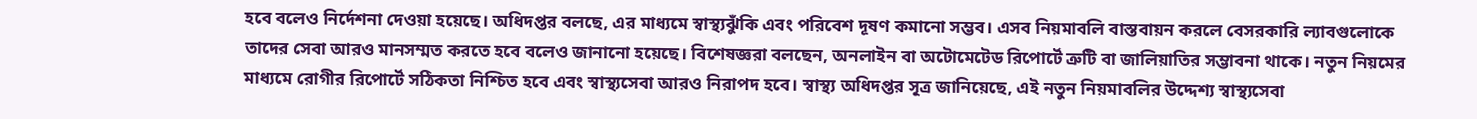হবে বলেও নির্দেশনা দেওয়া হয়েছে। অধিদপ্তর বলছে, এর মাধ্যমে স্বাস্থ্যঝুঁকি এবং পরিবেশ দূষণ কমানো সম্ভব। এসব নিয়মাবলি বাস্তবায়ন করলে বেসরকারি ল্যাবগুলোকে তাদের সেবা আরও মানসম্মত করতে হবে বলেও জানানো হয়েছে। বিশেষজ্ঞরা বলছেন, অনলাইন বা অটোমেটেড রিপোর্টে ত্রুটি বা জালিয়াতির সম্ভাবনা থাকে। নতুন নিয়মের মাধ্যমে রোগীর রিপোর্টে সঠিকতা নিশ্চিত হবে এবং স্বাস্থ্যসেবা আরও নিরাপদ হবে। স্বাস্থ্য অধিদপ্তর সূত্র জানিয়েছে, এই নতুন নিয়মাবলির উদ্দেশ্য স্বাস্থ্যসেবা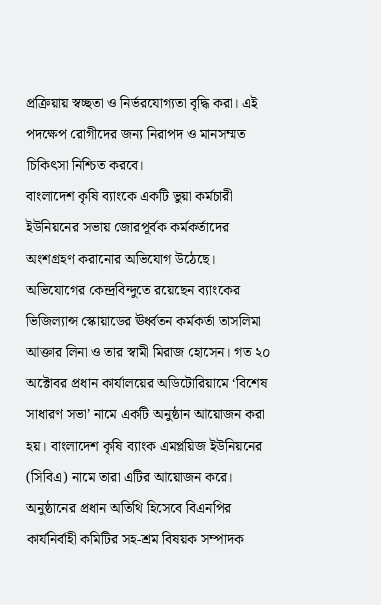প্রক্রিয়ায় স্বচ্ছতা ও নির্ভরযোগ্যতা বৃদ্ধি করা। এই পদক্ষেপ রোগীদের জন্য নিরাপদ ও মানসম্মত চিকিৎসা নিশ্চিত করবে।
বাংলাদেশ কৃষি ব্যাংকে একটি ভুয়া কর্মচারী ইউনিয়নের সভায় জোরপূর্বক কর্মকর্তাদের অংশগ্রহণ করানোর অভিযোগ উঠেছে। অভিযোগের কেন্দ্রবিন্দুতে রয়েছেন ব্যাংকের ভিজিল্যান্স স্কোয়াডের ঊর্ধ্বতন কর্মকর্তা তাসলিমা আক্তার লিনা ও তার স্বামী মিরাজ হোসেন। গত ২০ অক্টোবর প্রধান কার্যালয়ের অডিটোরিয়ামে ‘বিশেষ সাধারণ সভা’ নামে একটি অনুষ্ঠান আয়োজন করা হয়। বাংলাদেশ কৃষি ব্যাংক এমপ্লয়িজ ইউনিয়নের (সিবিএ) নামে তারা এটির আয়োজন করে। অনুষ্ঠানের প্রধান অতিথি হিসেবে বিএনপির কার্যনির্বাহী কমিটির সহ-শ্রম বিষয়ক সম্পাদক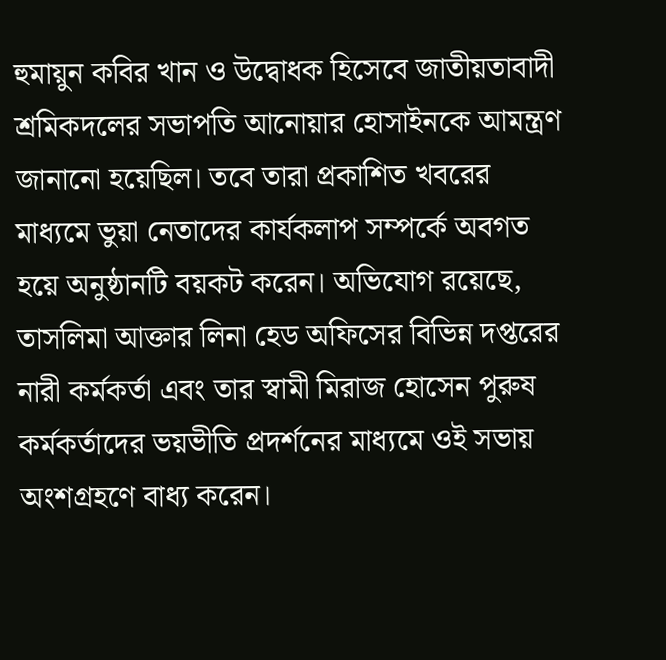হুমায়ুন কবির খান ও উদ্বোধক হিসেবে জাতীয়তাবাদী শ্রমিকদলের সভাপতি আনোয়ার হোসাইনকে আমন্ত্রণ জানানো হয়েছিল। তবে তারা প্রকাশিত খবরের মাধ্যমে ভুয়া নেতাদের কার্যকলাপ সম্পর্কে অবগত হয়ে অনুষ্ঠানটি বয়কট করেন। অভিযোগ রয়েছে, তাসলিমা আক্তার লিনা হেড অফিসের বিভিন্ন দপ্তরের নারী কর্মকর্তা এবং তার স্বামী মিরাজ হোসেন পুরুষ কর্মকর্তাদের ভয়ভীতি প্রদর্শনের মাধ্যমে ওই সভায় অংশগ্রহণে বাধ্য করেন।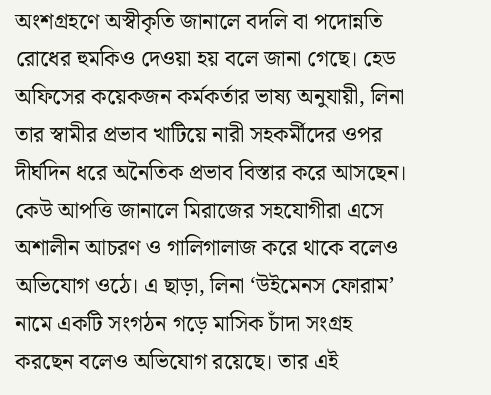অংশগ্রহণে অস্বীকৃতি জানালে বদলি বা পদোন্নতি রোধের হুমকিও দেওয়া হয় বলে জানা গেছে। হেড অফিসের কয়েকজন কর্মকর্তার ভাষ্য অনুযায়ী, লিনা তার স্বামীর প্রভাব খাটিয়ে নারী সহকর্মীদের ওপর দীর্ঘদিন ধরে অনৈতিক প্রভাব বিস্তার করে আসছেন। কেউ আপত্তি জানালে মিরাজের সহযোগীরা এসে অশালীন আচরণ ও গালিগালাজ করে থাকে বলেও অভিযোগ ওঠে। এ ছাড়া, লিনা ‘উইমেনস ফোরাম’ নামে একটি সংগঠন গড়ে মাসিক চাঁদা সংগ্রহ করছেন বলেও অভিযোগ রয়েছে। তার এই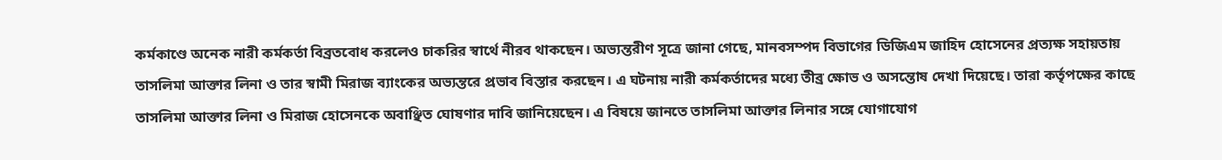কর্মকাণ্ডে অনেক নারী কর্মকর্তা বিব্রতবোধ করলেও চাকরির স্বার্থে নীরব থাকছেন। অভ্যন্তরীণ সূত্রে জানা গেছে, মানবসম্পদ বিভাগের ডিজিএম জাহিদ হোসেনের প্রত্যক্ষ সহায়তায় তাসলিমা আক্তার লিনা ও তার স্বামী মিরাজ ব্যাংকের অভ্যন্তরে প্রভাব বিস্তার করছেন। এ ঘটনায় নারী কর্মকর্তাদের মধ্যে তীব্র ক্ষোভ ও অসন্তোষ দেখা দিয়েছে। তারা কর্তৃপক্ষের কাছে তাসলিমা আক্তার লিনা ও মিরাজ হোসেনকে অবাঞ্ছিত ঘোষণার দাবি জানিয়েছেন। এ বিষয়ে জানতে তাসলিমা আক্তার লিনার সঙ্গে যোগাযোগ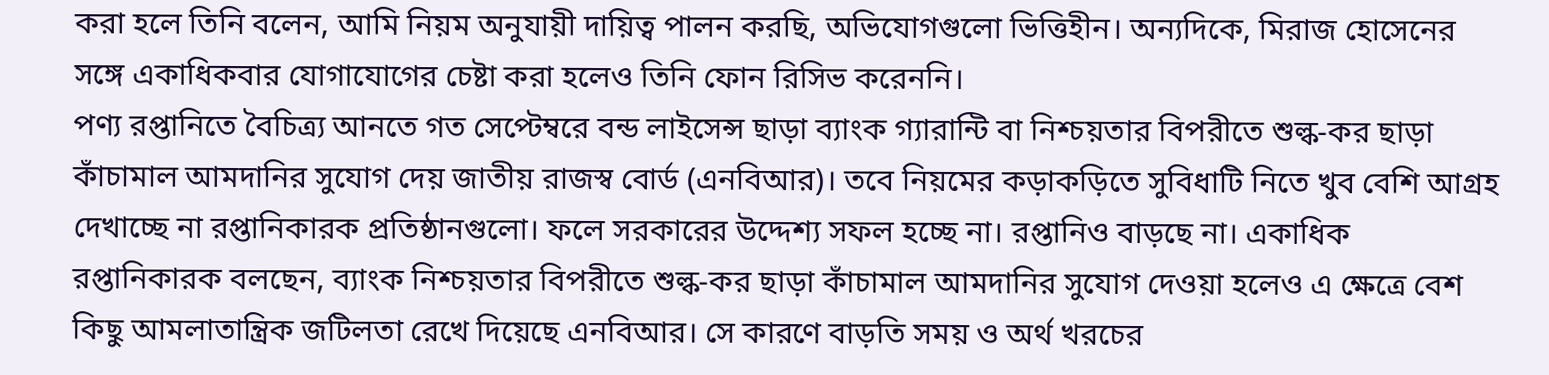করা হলে তিনি বলেন, আমি নিয়ম অনুযায়ী দায়িত্ব পালন করছি, অভিযোগগুলো ভিত্তিহীন। অন্যদিকে, মিরাজ হোসেনের সঙ্গে একাধিকবার যোগাযোগের চেষ্টা করা হলেও তিনি ফোন রিসিভ করেননি।
পণ্য রপ্তানিতে বৈচিত্র্য আনতে গত সেপ্টেম্বরে বন্ড লাইসেন্স ছাড়া ব্যাংক গ্যারান্টি বা নিশ্চয়তার বিপরীতে শুল্ক-কর ছাড়া কাঁচামাল আমদানির সুযোগ দেয় জাতীয় রাজস্ব বোর্ড (এনবিআর)। তবে নিয়মের কড়াকড়িতে সুবিধাটি নিতে খুব বেশি আগ্রহ দেখাচ্ছে না রপ্তানিকারক প্রতিষ্ঠানগুলো। ফলে সরকারের উদ্দেশ্য সফল হচ্ছে না। রপ্তানিও বাড়ছে না। একাধিক রপ্তানিকারক বলছেন, ব্যাংক নিশ্চয়তার বিপরীতে শুল্ক-কর ছাড়া কাঁচামাল আমদানির সুযোগ দেওয়া হলেও এ ক্ষেত্রে বেশ কিছু আমলাতান্ত্রিক জটিলতা রেখে দিয়েছে এনবিআর। সে কারণে বাড়তি সময় ও অর্থ খরচের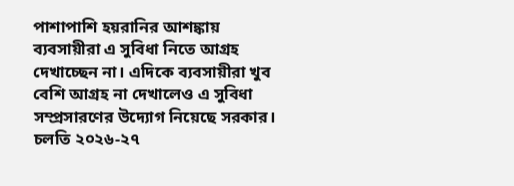পাশাপাশি হয়রানির আশঙ্কায় ব্যবসায়ীরা এ সুবিধা নিতে আগ্রহ দেখাচ্ছেন না। এদিকে ব্যবসায়ীরা খুব বেশি আগ্রহ না দেখালেও এ সুবিধা সম্প্রসারণের উদ্যোগ নিয়েছে সরকার। চলতি ২০২৬-২৭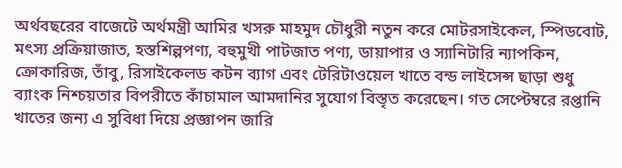অর্থবছরের বাজেটে অর্থমন্ত্রী আমির খসরু মাহমুদ চৌধুরী নতুন করে মোটরসাইকেল, স্পিডবোট, মৎস্য প্রক্রিয়াজাত, হস্তশিল্পপণ্য, বহুমুখী পাটজাত পণ্য, ডায়াপার ও স্যানিটারি ন্যাপকিন, ক্রোকারিজ, তাঁবু, রিসাইকেলড কটন ব্যাগ এবং টেরিটাওয়েল খাতে বন্ড লাইসেন্স ছাড়া শুধু ব্যাংক নিশ্চয়তার বিপরীতে কাঁচামাল আমদানির সুযোগ বিস্তৃত করেছেন। গত সেপ্টেম্বরে রপ্তানি খাতের জন্য এ সুবিধা দিয়ে প্রজ্ঞাপন জারি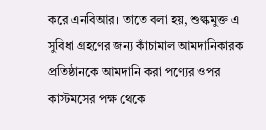করে এনবিআর। তাতে বলা হয়, শুল্কমুক্ত এ সুবিধা গ্রহণের জন্য কাঁচামাল আমদানিকারক প্রতিষ্ঠানকে আমদানি করা পণ্যের ওপর কাস্টমসের পক্ষ থেকে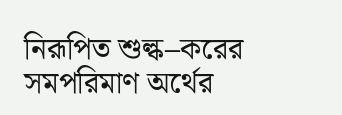নিরূপিত শুল্ক–করের সমপরিমাণ অর্থের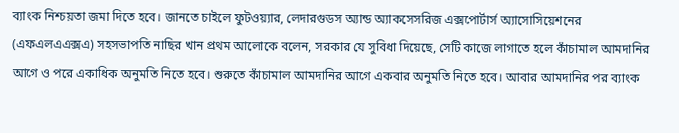ব্যাংক নিশ্চয়তা জমা দিতে হবে। জানতে চাইলে ফুটওয়্যার, লেদারগুডস অ্যান্ড অ্যাকসেসরিজ এক্সপোর্টার্স অ্যাসোসিয়েশনের (এফএলএএক্সএ) সহসভাপতি নাছির খান প্রথম আলোকে বলেন, সরকার যে সুবিধা দিয়েছে, সেটি কাজে লাগাতে হলে কাঁচামাল আমদানির আগে ও পরে একাধিক অনুমতি নিতে হবে। শুরুতে কাঁচামাল আমদানির আগে একবার অনুমতি নিতে হবে। আবার আমদানির পর ব্যাংক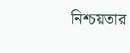নিশ্চয়তার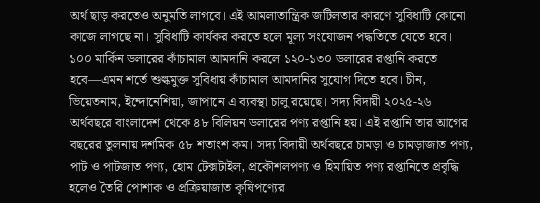অর্থ ছাড় করতেও অনুমতি লাগবে। এই আমলাতান্ত্রিক জটিলতার কারণে সুবিধাটি কোনো কাজে লাগছে না। সুবিধাটি কার্যকর করতে হলে মূল্য সংযোজন পদ্ধতিতে যেতে হবে। ১০০ মার্কিন ডলারের কাঁচামাল আমদানি করলে ১২০-১৩০ ডলারের রপ্তানি করতে হবে—এমন শর্তে শুল্কমুক্ত সুবিধায় কাঁচামাল আমদানির সুযোগ দিতে হবে। চীন, ভিয়েতনাম, ইন্দোনেশিয়া, জাপানে এ ব্যবস্থা চালু রয়েছে। সদ্য বিদায়ী ২০২৫-২৬ অর্থবছরে বাংলাদেশ থেকে ৪৮ বিলিয়ন ডলারের পণ্য রপ্তানি হয়। এই রপ্তানি তার আগের বছরের তুলনায় দশমিক ৫৮ শতাংশ কম। সদ্য বিদায়ী অর্থবছরে চামড়া ও চামড়াজাত পণ্য, পাট ও পাটজাত পণ্য, হোম টেক্সটাইল, প্রকৌশলপণ্য ও হিমায়িত পণ্য রপ্তানিতে প্রবৃদ্ধি হলেও তৈরি পোশাক ও প্রক্রিয়াজাত কৃষিপণ্যের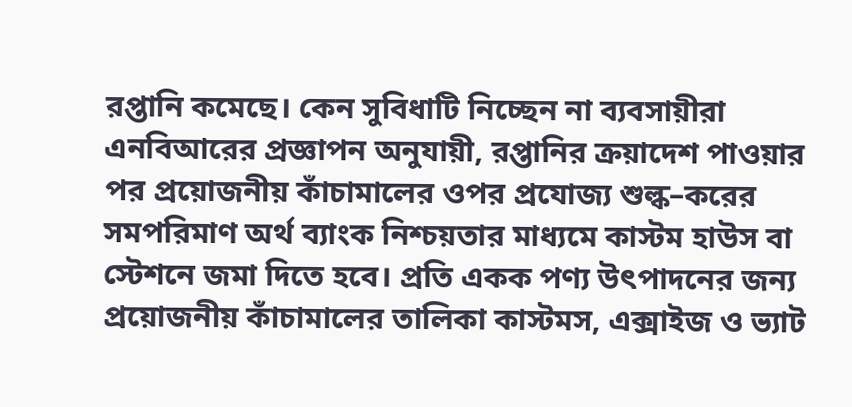রপ্তানি কমেছে। কেন সুবিধাটি নিচ্ছেন না ব্যবসায়ীরা এনবিআরের প্রজ্ঞাপন অনুযায়ী, রপ্তানির ক্রয়াদেশ পাওয়ার পর প্রয়োজনীয় কাঁচামালের ওপর প্রযোজ্য শুল্ক–করের সমপরিমাণ অর্থ ব্যাংক নিশ্চয়তার মাধ্যমে কাস্টম হাউস বা স্টেশনে জমা দিতে হবে। প্রতি একক পণ্য উৎপাদনের জন্য প্রয়োজনীয় কাঁচামালের তালিকা কাস্টমস, এক্সাইজ ও ভ্যাট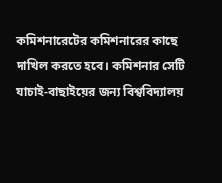কমিশনারেটের কমিশনারের কাছে দাখিল করতে হবে। কমিশনার সেটি যাচাই-বাছাইয়ের জন্য বিশ্ববিদ্যালয়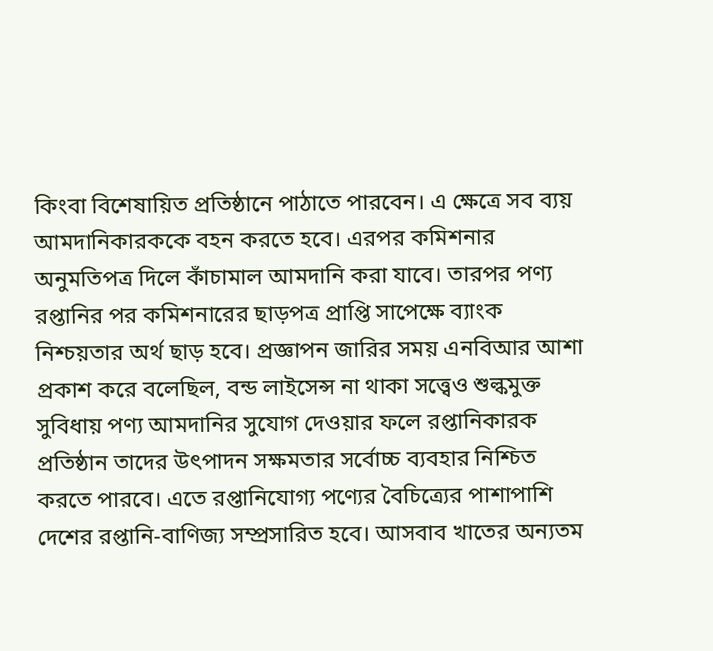কিংবা বিশেষায়িত প্রতিষ্ঠানে পাঠাতে পারবেন। এ ক্ষেত্রে সব ব্যয় আমদানিকারককে বহন করতে হবে। এরপর কমিশনার অনুমতিপত্র দিলে কাঁচামাল আমদানি করা যাবে। তারপর পণ্য রপ্তানির পর কমিশনারের ছাড়পত্র প্রাপ্তি সাপেক্ষে ব্যাংক নিশ্চয়তার অর্থ ছাড় হবে। প্রজ্ঞাপন জারির সময় এনবিআর আশা প্রকাশ করে বলেছিল, বন্ড লাইসেন্স না থাকা সত্ত্বেও শুল্কমুক্ত সুবিধায় পণ্য আমদানির সুযোগ দেওয়ার ফলে রপ্তানিকারক প্রতিষ্ঠান তাদের উৎপাদন সক্ষমতার সর্বোচ্চ ব্যবহার নিশ্চিত করতে পারবে। এতে রপ্তানিযোগ্য পণ্যের বৈচিত্র্যের পাশাপাশি দেশের রপ্তানি-বাণিজ্য সম্প্রসারিত হবে। আসবাব খাতের অন্যতম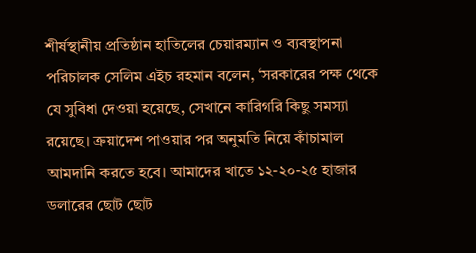শীর্ষস্থানীয় প্রতিষ্ঠান হাতিলের চেয়ারম্যান ও ব্যবস্থাপনা পরিচালক সেলিম এইচ রহমান বলেন, ‘সরকারের পক্ষ থেকে যে সুবিধা দেওয়া হয়েছে, সেখানে কারিগরি কিছু সমস্যা রয়েছে। ক্রয়াদেশ পাওয়ার পর অনুমতি নিয়ে কাঁচামাল আমদানি করতে হবে। আমাদের খাতে ১২-২০-২৫ হাজার ডলারের ছোট ছোট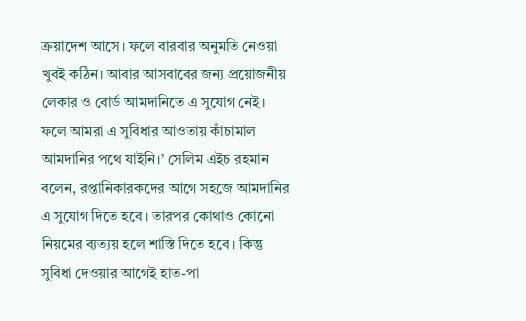ক্রয়াদেশ আসে। ফলে বারবার অনুমতি নেওয়া খুবই কঠিন। আবার আসবাবের জন্য প্রয়োজনীয় লেকার ও বোর্ড আমদানিতে এ সুযোগ নেই। ফলে আমরা এ সুবিধার আওতায় কাঁচামাল আমদানির পথে যাইনি।’ সেলিম এইচ রহমান বলেন, রপ্তানিকারকদের আগে সহজে আমদানির এ সুযোগ দিতে হবে। তারপর কোথাও কোনো নিয়মের ব্যত্যয় হলে শাস্তি দিতে হবে। কিন্তু সুবিধা দেওয়ার আগেই হাত-পা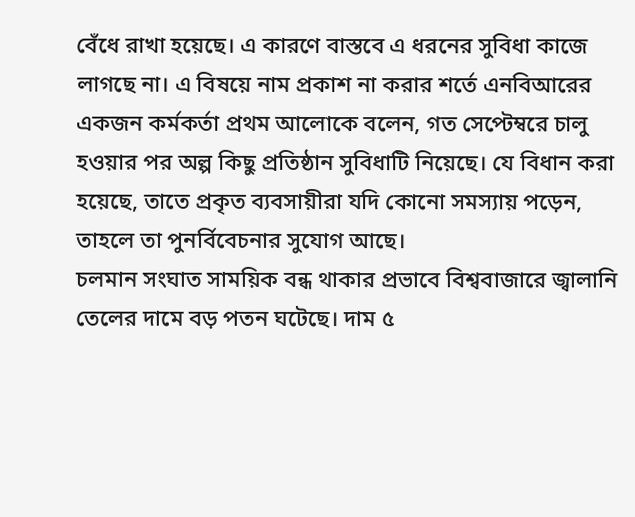বেঁধে রাখা হয়েছে। এ কারণে বাস্তবে এ ধরনের সুবিধা কাজে লাগছে না। এ বিষয়ে নাম প্রকাশ না করার শর্তে এনবিআরের একজন কর্মকর্তা প্রথম আলোকে বলেন, গত সেপ্টেম্বরে চালু হওয়ার পর অল্প কিছু প্রতিষ্ঠান সুবিধাটি নিয়েছে। যে বিধান করা হয়েছে, তাতে প্রকৃত ব্যবসায়ীরা যদি কোনো সমস্যায় পড়েন, তাহলে তা পুনর্বিবেচনার সুযোগ আছে।
চলমান সংঘাত সাময়িক বন্ধ থাকার প্রভাবে বিশ্ববাজারে জ্বালানি তেলের দামে বড় পতন ঘটেছে। দাম ৫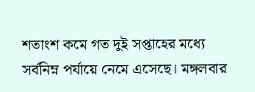শতাংশ কমে গত দুই সপ্তাহের মধ্যে সর্বনিম্ন পর্যায়ে নেমে এসেছে। মঙ্গলবার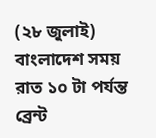(২৮ জুলাই) বাংলাদেশ সময় রাত ১০ টা পর্যন্ত ব্রেন্ট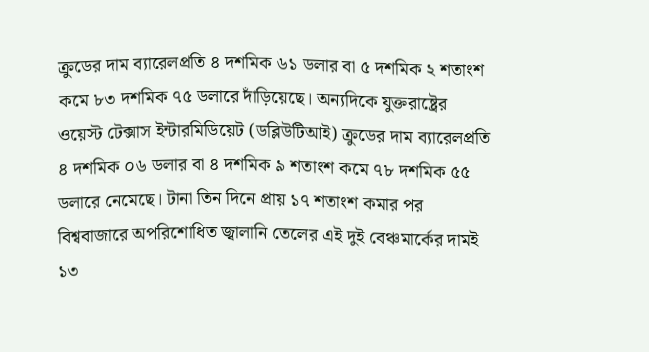ক্রুডের দাম ব্যারেলপ্রতি ৪ দশমিক ৬১ ডলার বা ৫ দশমিক ২ শতাংশ কমে ৮৩ দশমিক ৭৫ ডলারে দাঁড়িয়েছে। অন্যদিকে যুক্তরাষ্ট্রের ওয়েস্ট টেক্সাস ইন্টারমিডিয়েট (ডব্লিউটিআই) ক্রুডের দাম ব্যারেলপ্রতি ৪ দশমিক ০৬ ডলার বা ৪ দশমিক ৯ শতাংশ কমে ৭৮ দশমিক ৫৫ ডলারে নেমেছে। টানা তিন দিনে প্রায় ১৭ শতাংশ কমার পর বিশ্ববাজারে অপরিশোধিত জ্বালানি তেলের এই দুই বেঞ্চমার্কের দামই ১৩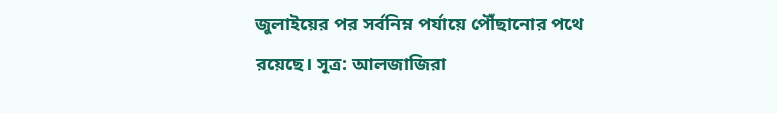জুলাইয়ের পর সর্বনিম্ন পর্যায়ে পৌঁছানোর পথে রয়েছে। সূত্র: আলজাজিরা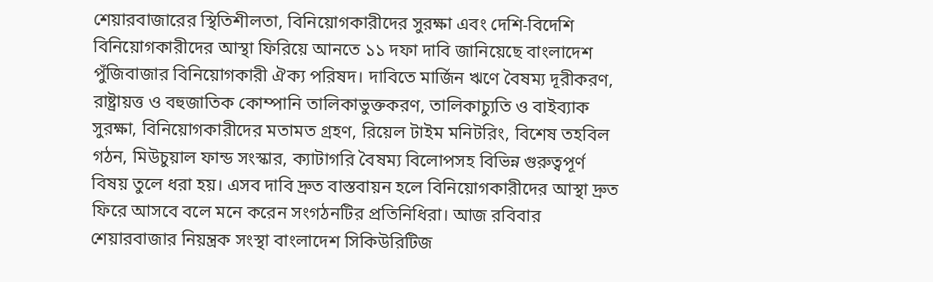শেয়ারবাজারের স্থিতিশীলতা, বিনিয়োগকারীদের সুরক্ষা এবং দেশি-বিদেশি বিনিয়োগকারীদের আস্থা ফিরিয়ে আনতে ১১ দফা দাবি জানিয়েছে বাংলাদেশ পুঁজিবাজার বিনিয়োগকারী ঐক্য পরিষদ। দাবিতে মার্জিন ঋণে বৈষম্য দূরীকরণ, রাষ্ট্রায়ত্ত ও বহুজাতিক কোম্পানি তালিকাভুক্তকরণ, তালিকাচ্যুতি ও বাইব্যাক সুরক্ষা, বিনিয়োগকারীদের মতামত গ্রহণ, রিয়েল টাইম মনিটরিং, বিশেষ তহবিল গঠন, মিউচুয়াল ফান্ড সংস্কার, ক্যাটাগরি বৈষম্য বিলোপসহ বিভিন্ন গুরুত্বপূর্ণ বিষয় তুলে ধরা হয়। এসব দাবি দ্রুত বাস্তবায়ন হলে বিনিয়োগকারীদের আস্থা দ্রুত ফিরে আসবে বলে মনে করেন সংগঠনটির প্রতিনিধিরা। আজ রবিবার শেয়ারবাজার নিয়ন্ত্রক সংস্থা বাংলাদেশ সিকিউরিটিজ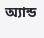অ্যান্ড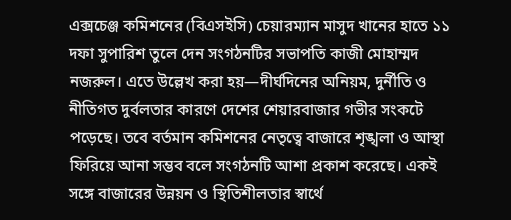এক্সচেঞ্জ কমিশনের (বিএসইসি) চেয়ারম্যান মাসুদ খানের হাতে ১১ দফা সুপারিশ তুলে দেন সংগঠনটির সভাপতি কাজী মোহাম্মদ নজরুল। এতে উল্লেখ করা হয়—দীর্ঘদিনের অনিয়ম, দুর্নীতি ও নীতিগত দুর্বলতার কারণে দেশের শেয়ারবাজার গভীর সংকটে পড়েছে। তবে বর্তমান কমিশনের নেতৃত্বে বাজারে শৃঙ্খলা ও আস্থা ফিরিয়ে আনা সম্ভব বলে সংগঠনটি আশা প্রকাশ করেছে। একই সঙ্গে বাজারের উন্নয়ন ও স্থিতিশীলতার স্বার্থে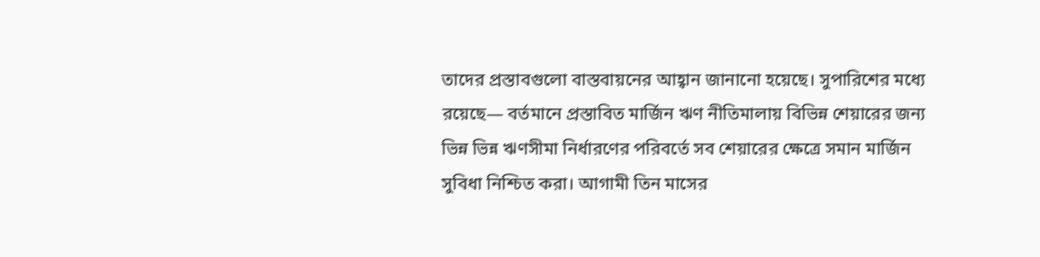তাদের প্রস্তাবগুলো বাস্তবায়নের আহ্বান জানানো হয়েছে। সুপারিশের মধ্যে রয়েছে— বর্তমানে প্রস্তাবিত মার্জিন ঋণ নীতিমালায় বিভিন্ন শেয়ারের জন্য ভিন্ন ভিন্ন ঋণসীমা নির্ধারণের পরিবর্তে সব শেয়ারের ক্ষেত্রে সমান মার্জিন সুবিধা নিশ্চিত করা। আগামী তিন মাসের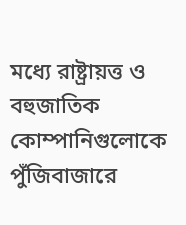মধ্যে রাষ্ট্রায়ত্ত ও বহুজাতিক কোম্পানিগুলোকে পুঁজিবাজারে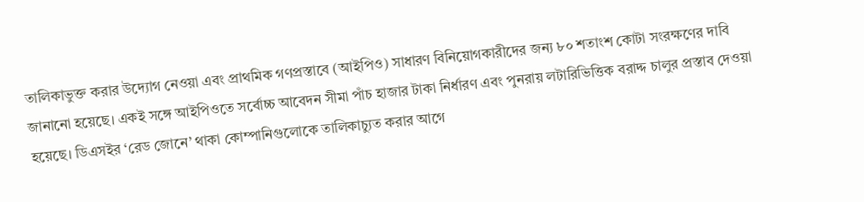তালিকাভুক্ত করার উদ্যোগ নেওয়া এবং প্রাথমিক গণপ্রস্তাবে (আইপিও) সাধারণ বিনিয়োগকারীদের জন্য ৮০ শতাংশ কোটা সংরক্ষণের দাবি জানানো হয়েছে। একই সঙ্গে আইপিওতে সর্বোচ্চ আবেদন সীমা পাঁচ হাজার টাকা নির্ধারণ এবং পুনরায় লটারিভিত্তিক বরাদ্দ চালুর প্রস্তাব দেওয়া হয়েছে। ডিএসইর ‘রেড জোনে’ থাকা কোম্পানিগুলোকে তালিকাচ্যুত করার আগে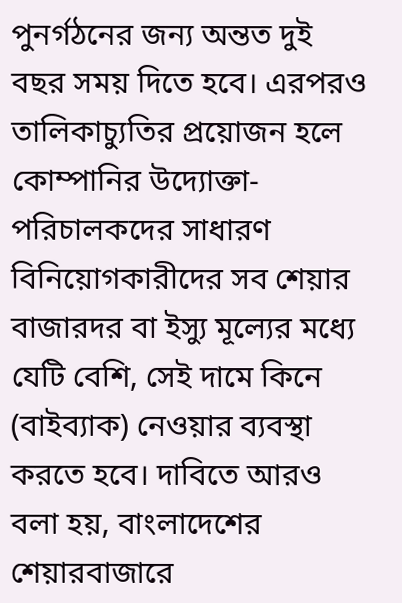পুনর্গঠনের জন্য অন্তত দুই বছর সময় দিতে হবে। এরপরও তালিকাচ্যুতির প্রয়োজন হলে কোম্পানির উদ্যোক্তা-পরিচালকদের সাধারণ বিনিয়োগকারীদের সব শেয়ার বাজারদর বা ইস্যু মূল্যের মধ্যে যেটি বেশি, সেই দামে কিনে (বাইব্যাক) নেওয়ার ব্যবস্থা করতে হবে। দাবিতে আরও বলা হয়, বাংলাদেশের শেয়ারবাজারে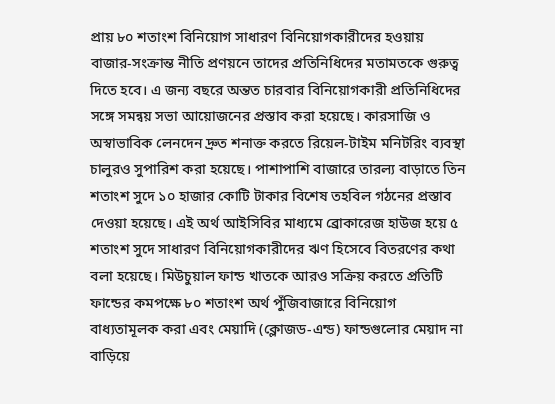প্রায় ৮০ শতাংশ বিনিয়োগ সাধারণ বিনিয়োগকারীদের হওয়ায় বাজার-সংক্রান্ত নীতি প্রণয়নে তাদের প্রতিনিধিদের মতামতকে গুরুত্ব দিতে হবে। এ জন্য বছরে অন্তত চারবার বিনিয়োগকারী প্রতিনিধিদের সঙ্গে সমন্বয় সভা আয়োজনের প্রস্তাব করা হয়েছে। কারসাজি ও অস্বাভাবিক লেনদেন দ্রুত শনাক্ত করতে রিয়েল-টাইম মনিটরিং ব্যবস্থা চালুরও সুপারিশ করা হয়েছে। পাশাপাশি বাজারে তারল্য বাড়াতে তিন শতাংশ সুদে ১০ হাজার কোটি টাকার বিশেষ তহবিল গঠনের প্রস্তাব দেওয়া হয়েছে। এই অর্থ আইসিবির মাধ্যমে ব্রোকারেজ হাউজ হয়ে ৫ শতাংশ সুদে সাধারণ বিনিয়োগকারীদের ঋণ হিসেবে বিতরণের কথা বলা হয়েছে। মিউচুয়াল ফান্ড খাতকে আরও সক্রিয় করতে প্রতিটি ফান্ডের কমপক্ষে ৮০ শতাংশ অর্থ পুঁজিবাজারে বিনিয়োগ বাধ্যতামূলক করা এবং মেয়াদি (ক্লোজড-এন্ড) ফান্ডগুলোর মেয়াদ না বাড়িয়ে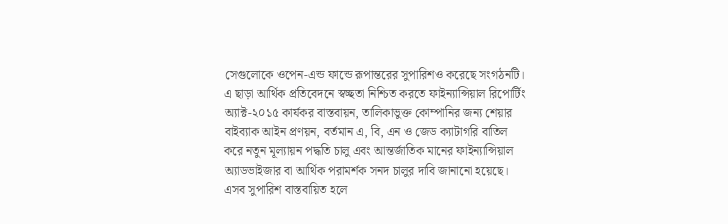সেগুলোকে ওপেন-এন্ড ফান্ডে রূপান্তরের সুপারিশও করেছে সংগঠনটি। এ ছাড়া আর্থিক প্রতিবেদনে স্বচ্ছতা নিশ্চিত করতে ফাইন্যান্সিয়াল রিপোর্টিং অ্যাক্ট-২০১৫ কার্যকর বাস্তবায়ন, তালিকাভুক্ত কোম্পানির জন্য শেয়ার বাইব্যাক আইন প্রণয়ন, বর্তমান এ, বি, এন ও জেড ক্যাটাগরি বাতিল করে নতুন মূল্যায়ন পদ্ধতি চালু এবং আন্তর্জাতিক মানের ফাইন্যান্সিয়াল অ্যাডভাইজার বা আর্থিক পরামর্শক সনদ চালুর দাবি জানানো হয়েছে। এসব সুপারিশ বাস্তবায়িত হলে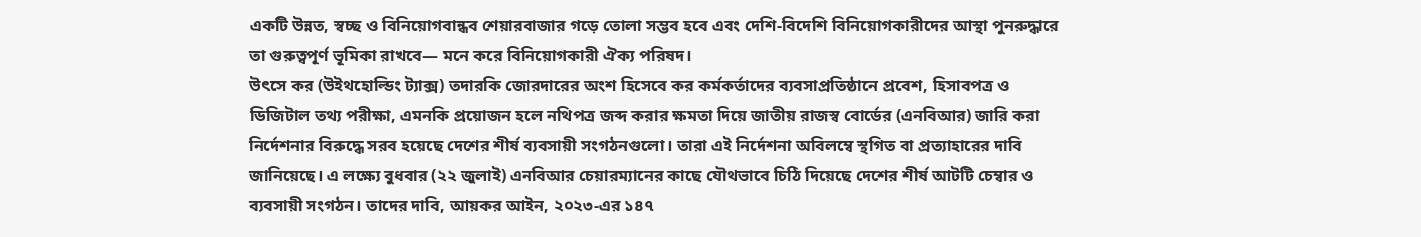একটি উন্নত, স্বচ্ছ ও বিনিয়োগবান্ধব শেয়ারবাজার গড়ে তোলা সম্ভব হবে এবং দেশি-বিদেশি বিনিয়োগকারীদের আস্থা পুনরুদ্ধারে তা গুরুত্বপূর্ণ ভূমিকা রাখবে— মনে করে বিনিয়োগকারী ঐক্য পরিষদ।
উৎসে কর (উইথহোল্ডিং ট্যাক্স) তদারকি জোরদারের অংশ হিসেবে কর কর্মকর্তাদের ব্যবসাপ্রতিষ্ঠানে প্রবেশ, হিসাবপত্র ও ডিজিটাল তথ্য পরীক্ষা, এমনকি প্রয়োজন হলে নথিপত্র জব্দ করার ক্ষমতা দিয়ে জাতীয় রাজস্ব বোর্ডের (এনবিআর) জারি করা নির্দেশনার বিরুদ্ধে সরব হয়েছে দেশের শীর্ষ ব্যবসায়ী সংগঠনগুলো। তারা এই নির্দেশনা অবিলম্বে স্থগিত বা প্রত্যাহারের দাবি জানিয়েছে। এ লক্ষ্যে বুধবার (২২ জুলাই) এনবিআর চেয়ারম্যানের কাছে যৌথভাবে চিঠি দিয়েছে দেশের শীর্ষ আটটি চেম্বার ও ব্যবসায়ী সংগঠন। তাদের দাবি, আয়কর আইন, ২০২৩-এর ১৪৭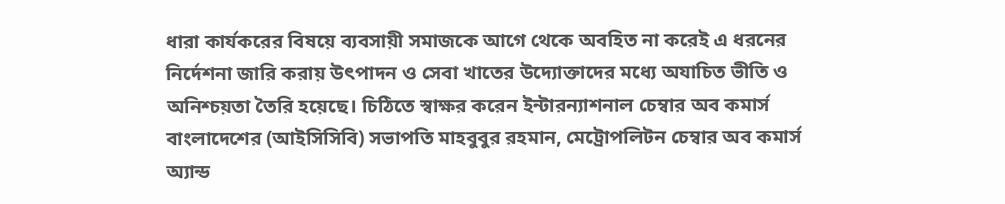ধারা কার্যকরের বিষয়ে ব্যবসায়ী সমাজকে আগে থেকে অবহিত না করেই এ ধরনের নির্দেশনা জারি করায় উৎপাদন ও সেবা খাতের উদ্যোক্তাদের মধ্যে অযাচিত ভীতি ও অনিশ্চয়তা তৈরি হয়েছে। চিঠিতে স্বাক্ষর করেন ইন্টারন্যাশনাল চেম্বার অব কমার্স বাংলাদেশের (আইসিসিবি) সভাপতি মাহবুবুর রহমান, মেট্রোপলিটন চেম্বার অব কমার্স অ্যান্ড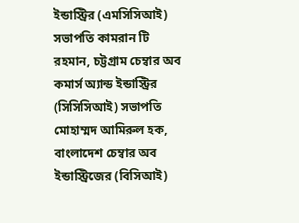ইন্ডাস্ট্রির (এমসিসিআই) সভাপতি কামরান টি রহমান, চট্টগ্রাম চেম্বার অব কমার্স অ্যান্ড ইন্ডাস্ট্রির (সিসিসিআই) সভাপতি মোহাম্মদ আমিরুল হক, বাংলাদেশ চেম্বার অব ইন্ডাস্ট্রিজের (বিসিআই)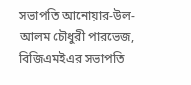সভাপতি আনোয়ার-উল-আলম চৌধুরী পারভেজ, বিজিএমইএর সভাপতি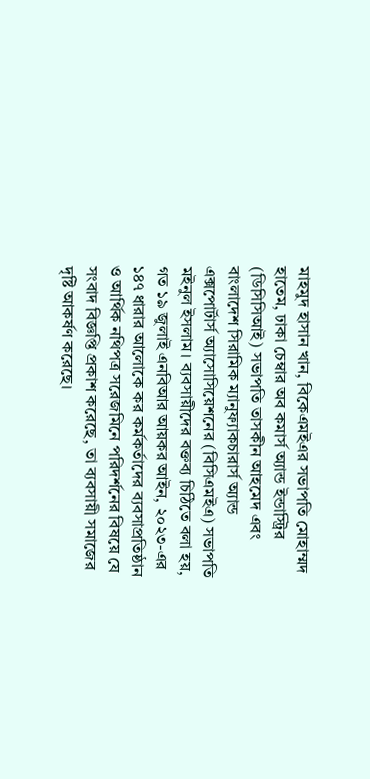মাহমুদ হাসান খান, বিকেএমইএর সভাপতি মোহাম্মদ হাতেম, ঢাকা চেম্বার অব কমার্স অ্যান্ড ইন্ডাস্ট্রির (ডিসিসিআই) সভাপতি তাসকীন আহমেদ এবং বাংলাদেশ সিরামিক ম্যানুফ্যাকচারার্স অ্যান্ড এক্সপোর্টার্স অ্যাসোসিয়েশনের (বিসিএমইএ) সভাপতি মইনুল ইসলাম। ব্যবসায়ীদের বক্তব্য চিঠিতে বলা হয়, গত ১৯ জুলাই এনবিআর আয়কর আইন, ২০২৩-এর ১৪৭ ধারার আলোকে কর কর্মকর্তাদের ব্যবসাপ্রতিষ্ঠান ও আর্থিক নথিপত্র সরেজমিনে পরিদর্শনের বিষয়ে যে সংবাদ বিজ্ঞপ্তি প্রকাশ করেছে, তা ব্যবসায়ী সমাজের দৃষ্টি আকর্ষণ করেছে।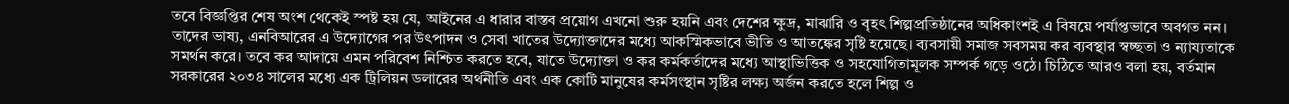তবে বিজ্ঞপ্তির শেষ অংশ থেকেই স্পষ্ট হয় যে, আইনের এ ধারার বাস্তব প্রয়োগ এখনো শুরু হয়নি এবং দেশের ক্ষুদ্র, মাঝারি ও বৃহৎ শিল্পপ্রতিষ্ঠানের অধিকাংশই এ বিষয়ে পর্যাপ্তভাবে অবগত নন। তাদের ভাষ্য, এনবিআরের এ উদ্যোগের পর উৎপাদন ও সেবা খাতের উদ্যোক্তাদের মধ্যে আকস্মিকভাবে ভীতি ও আতঙ্কের সৃষ্টি হয়েছে। ব্যবসায়ী সমাজ সবসময় কর ব্যবস্থার স্বচ্ছতা ও ন্যায্যতাকে সমর্থন করে। তবে কর আদায়ে এমন পরিবেশ নিশ্চিত করতে হবে, যাতে উদ্যোক্তা ও কর কর্মকর্তাদের মধ্যে আস্থাভিত্তিক ও সহযোগিতামূলক সম্পর্ক গড়ে ওঠে। চিঠিতে আরও বলা হয়, বর্তমান সরকারের ২০৩৪ সালের মধ্যে এক ট্রিলিয়ন ডলারের অর্থনীতি এবং এক কোটি মানুষের কর্মসংস্থান সৃষ্টির লক্ষ্য অর্জন করতে হলে শিল্প ও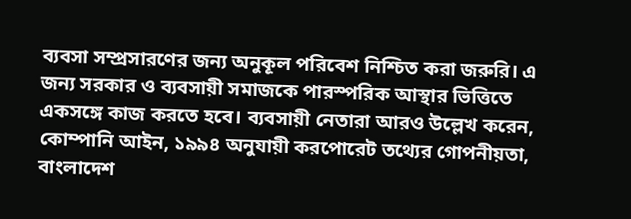ব্যবসা সম্প্রসারণের জন্য অনুকূল পরিবেশ নিশ্চিত করা জরুরি। এ জন্য সরকার ও ব্যবসায়ী সমাজকে পারস্পরিক আস্থার ভিত্তিতে একসঙ্গে কাজ করতে হবে। ব্যবসায়ী নেতারা আরও উল্লেখ করেন, কোম্পানি আইন, ১৯৯৪ অনুযায়ী করপোরেট তথ্যের গোপনীয়তা, বাংলাদেশ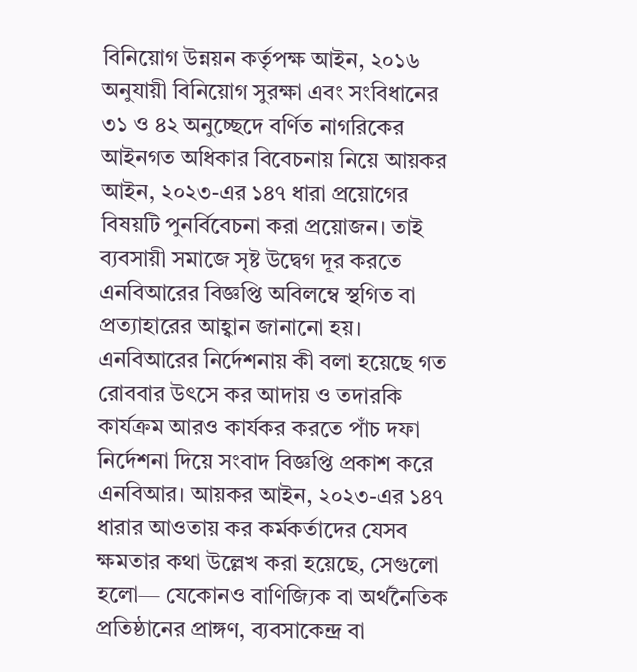বিনিয়োগ উন্নয়ন কর্তৃপক্ষ আইন, ২০১৬ অনুযায়ী বিনিয়োগ সুরক্ষা এবং সংবিধানের ৩১ ও ৪২ অনুচ্ছেদে বর্ণিত নাগরিকের আইনগত অধিকার বিবেচনায় নিয়ে আয়কর আইন, ২০২৩-এর ১৪৭ ধারা প্রয়োগের বিষয়টি পুনর্বিবেচনা করা প্রয়োজন। তাই ব্যবসায়ী সমাজে সৃষ্ট উদ্বেগ দূর করতে এনবিআরের বিজ্ঞপ্তি অবিলম্বে স্থগিত বা প্রত্যাহারের আহ্বান জানানো হয়। এনবিআরের নির্দেশনায় কী বলা হয়েছে গত রোববার উৎসে কর আদায় ও তদারকি কার্যক্রম আরও কার্যকর করতে পাঁচ দফা নির্দেশনা দিয়ে সংবাদ বিজ্ঞপ্তি প্রকাশ করে এনবিআর। আয়কর আইন, ২০২৩-এর ১৪৭ ধারার আওতায় কর কর্মকর্তাদের যেসব ক্ষমতার কথা উল্লেখ করা হয়েছে, সেগুলো হলো— যেকোনও বাণিজ্যিক বা অর্থনৈতিক প্রতিষ্ঠানের প্রাঙ্গণ, ব্যবসাকেন্দ্র বা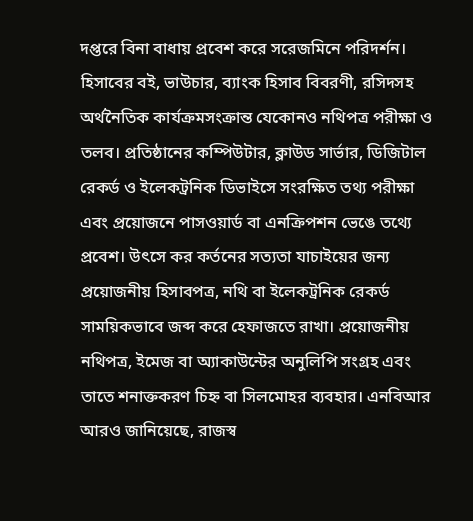দপ্তরে বিনা বাধায় প্রবেশ করে সরেজমিনে পরিদর্শন। হিসাবের বই, ভাউচার, ব্যাংক হিসাব বিবরণী, রসিদসহ অর্থনৈতিক কার্যক্রমসংক্রান্ত যেকোনও নথিপত্র পরীক্ষা ও তলব। প্রতিষ্ঠানের কম্পিউটার, ক্লাউড সার্ভার, ডিজিটাল রেকর্ড ও ইলেকট্রনিক ডিভাইসে সংরক্ষিত তথ্য পরীক্ষা এবং প্রয়োজনে পাসওয়ার্ড বা এনক্রিপশন ভেঙে তথ্যে প্রবেশ। উৎসে কর কর্তনের সত্যতা যাচাইয়ের জন্য প্রয়োজনীয় হিসাবপত্র, নথি বা ইলেকট্রনিক রেকর্ড সাময়িকভাবে জব্দ করে হেফাজতে রাখা। প্রয়োজনীয় নথিপত্র, ইমেজ বা অ্যাকাউন্টের অনুলিপি সংগ্রহ এবং তাতে শনাক্তকরণ চিহ্ন বা সিলমোহর ব্যবহার। এনবিআর আরও জানিয়েছে, রাজস্ব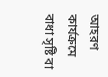আহরণ কার্যক্রমে বাধা সৃষ্টি বা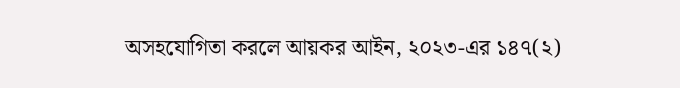অসহযোগিতা করলে আয়কর আইন, ২০২৩-এর ১৪৭(২)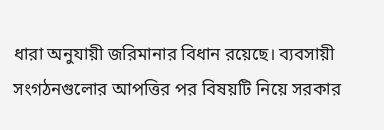ধারা অনুযায়ী জরিমানার বিধান রয়েছে। ব্যবসায়ী সংগঠনগুলোর আপত্তির পর বিষয়টি নিয়ে সরকার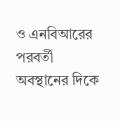ও এনবিআরের পরবর্তী অবস্থানের দিকে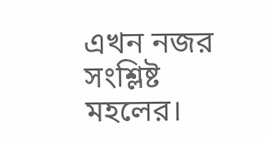এখন নজর সংশ্লিষ্ট মহলের।